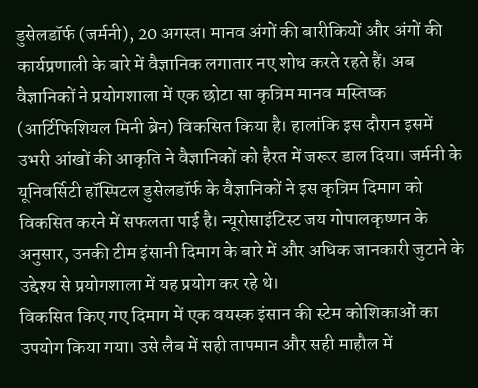डुसेलडॉर्फ (जर्मनी), 20 अगस्त। मानव अंगों की बारीकियों और अंगों की कार्यप्रणाली के बारे में वैज्ञानिक लगातार नए शोध करते रहते हैं। अब वैज्ञानिकों ने प्रयोगशाला में एक छोटा सा कृत्रिम मानव मस्तिष्क (आर्टिफिशियल मिनी ब्रेन) विकसित किया है। हालांकि इस दौरान इसमें उभरी आंखों की आकृति ने वैज्ञानिकों को हैरत में जरूर डाल दिया। जर्मनी के यूनिवर्सिटी हॉस्पिटल डुसेलडॉर्फ के वैज्ञानिकों ने इस कृत्रिम दिमाग को विकसित करने में सफलता पाई है। न्यूरोसाइंटिस्ट जय गोपालकृष्णन के अनुसार, उनकी टीम इंसानी दिमाग के बारे में और अधिक जानकारी जुटाने के उद्देश्य से प्रयोगशाला में यह प्रयोग कर रहे थे।
विकसित किए गए दिमाग में एक वयस्क इंसान की स्टेम कोशिकाओं का उपयोग किया गया। उसे लैब में सही तापमान और सही माहौल में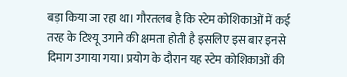बड़ा किया जा रहा था। गौरतलब है कि स्टेम कोशिकाओं में कई तरह के टिश्यू उगाने की क्षमता होती है इसलिए इस बार इनसे दिमाग उगाया गया। प्रयोग के दौरान यह स्टेम कोशिकाओं की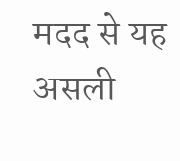मदद से यह असली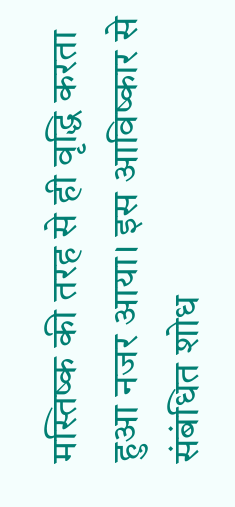मस्तिष्क की तरह से ही वृद्धि करता हुआ नजर आया। इस आविष्कार से संबंधित शोध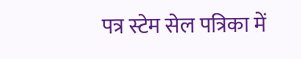पत्र स्टेम सेल पत्रिका में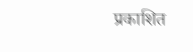प्रकाशित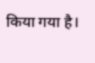किया गया है।